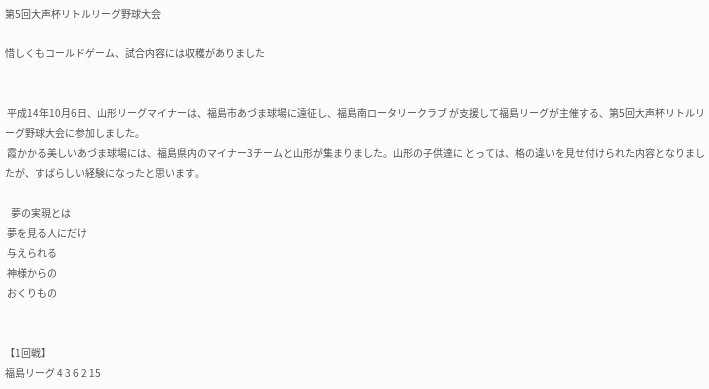第5回大声杯リトルリーグ野球大会

惜しくもコールドゲーム、試合内容には収穫がありました


 平成14年10月6日、山形リーグマイナーは、福島市あづま球場に遠征し、福島南ロータリークラブ が支援して福島リーグが主催する、第5回大声杯リトルリーグ野球大会に参加しました。
 霞かかる美しいあづま球場には、福島県内のマイナー3チームと山形が集まりました。山形の子供達に とっては、格の違いを見せ付けられた内容となりましたが、すばらしい経験になったと思います。

   夢の実現とは
 夢を見る人にだけ
 与えられる
 神様からの
 おくりもの


【1回戦】
福島リーグ 4 3 6 2 15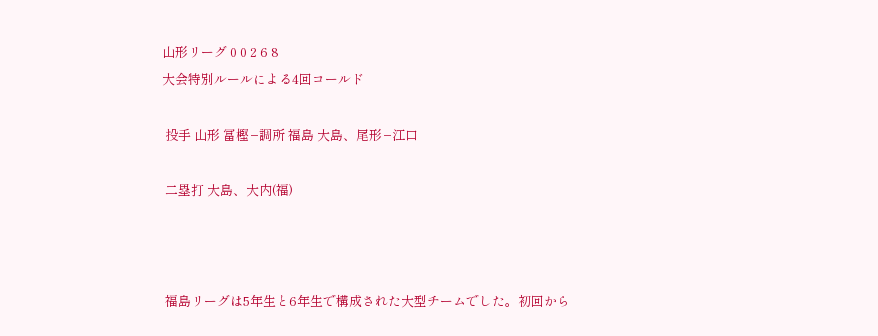山形リーグ 0 0 2 6 8
大会特別ルールによる4回コールド

 投手 山形 冨樫−調所 福島 大島、尾形−江口

 二塁打 大島、大内(福)



 福島リーグは5年生と6年生で構成された大型チームでした。初回から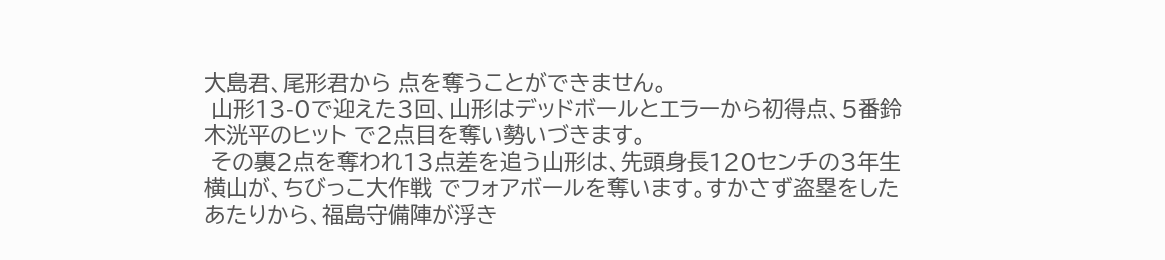大島君、尾形君から 点を奪うことができません。
 山形13-0で迎えた3回、山形はデッドボールとエラーから初得点、5番鈴木洸平のヒット で2点目を奪い勢いづきます。
 その裏2点を奪われ13点差を追う山形は、先頭身長120センチの3年生横山が、ちびっこ大作戦 でフォアボールを奪います。すかさず盗塁をしたあたりから、福島守備陣が浮き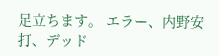足立ちます。 エラー、内野安打、デッド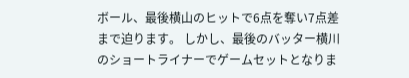ボール、最後横山のヒットで6点を奪い7点差まで迫ります。 しかし、最後のバッター横川のショートライナーでゲームセットとなりま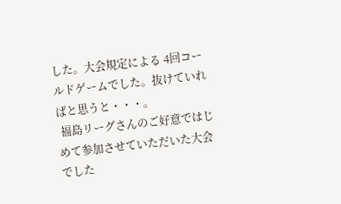した。大会規定による 4回コールドゲームでした。抜けていればと思うと・・・。
 福島リーグさんのご好意ではじめて参加させていただいた大会でした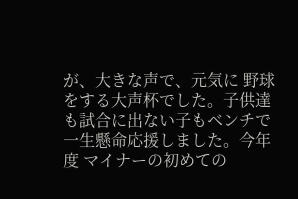が、大きな声で、元気に 野球をする大声杯でした。子供達も試合に出ない子もベンチで一生懸命応援しました。今年度 マイナーの初めての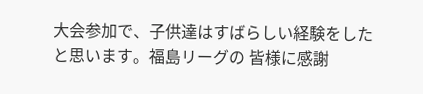大会参加で、子供達はすばらしい経験をしたと思います。福島リーグの 皆様に感謝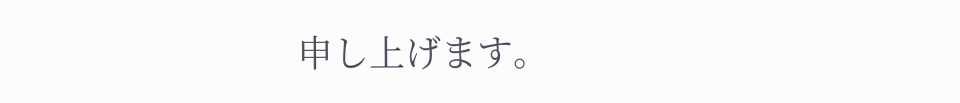申し上げます。